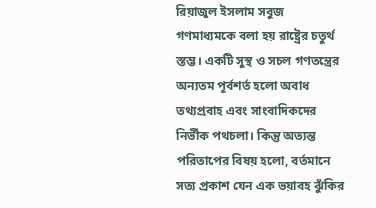রিয়াজুল ইসলাম সবুজ
গণমাধ্যমকে বলা হয় রাষ্ট্রের চতুর্থ স্তম্ভ। একটি সুস্থ ও সচল গণতন্ত্রের অন্যতম পূর্বশর্ত হলো অবাধ তথ্যপ্রবাহ এবং সাংবাদিকদের নির্ভীক পথচলা। কিন্তু অত্যন্ত পরিতাপের বিষয় হলো, বর্তমানে সত্য প্রকাশ যেন এক ভয়াবহ ঝুঁকির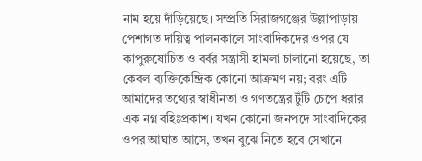নাম হয়ে দাঁড়িয়েছে। সম্প্রতি সিরাজগঞ্জের উল্লাপাড়ায় পেশাগত দায়িত্ব পালনকালে সাংবাদিকদের ওপর যে কাপুরুষোচিত ও বর্বর সন্ত্রাসী হামলা চালানো হয়েছে, তা কেবল ব্যক্তিকেন্দ্রিক কোনো আক্রমণ নয়; বরং এটি আমাদের তথ্যের স্বাধীনতা ও গণতন্ত্রের টুঁটি চেপে ধরার এক নগ্ন বহিঃপ্রকাশ। যখন কোনো জনপদে সাংবাদিকের ওপর আঘাত আসে, তখন বুঝে নিতে হবে সেখানে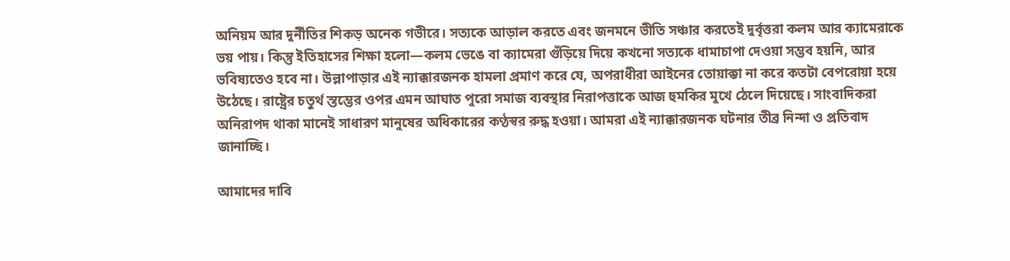অনিয়ম আর দুর্নীতির শিকড় অনেক গভীরে। সত্যকে আড়াল করতে এবং জনমনে ভীতি সঞ্চার করতেই দুর্বৃত্তরা কলম আর ক্যামেরাকে ভয় পায়। কিন্তু ইতিহাসের শিক্ষা হলো—কলম ভেঙে বা ক্যামেরা গুঁড়িয়ে দিয়ে কখনো সত্যকে ধামাচাপা দেওয়া সম্ভব হয়নি, আর ভবিষ্যতেও হবে না। উল্লাপাড়ার এই ন্যাক্কারজনক হামলা প্রমাণ করে যে, অপরাধীরা আইনের তোয়াক্কা না করে কতটা বেপরোয়া হয়ে উঠেছে। রাষ্ট্রের চতুর্থ স্তম্ভের ওপর এমন আঘাত পুরো সমাজ ব্যবস্থার নিরাপত্তাকে আজ হুমকির মুখে ঠেলে দিয়েছে। সাংবাদিকরা অনিরাপদ থাকা মানেই সাধারণ মানুষের অধিকারের কণ্ঠস্বর রুদ্ধ হওয়া। আমরা এই ন্যাক্কারজনক ঘটনার তীব্র নিন্দা ও প্রতিবাদ জানাচ্ছি।

আমাদের দাবি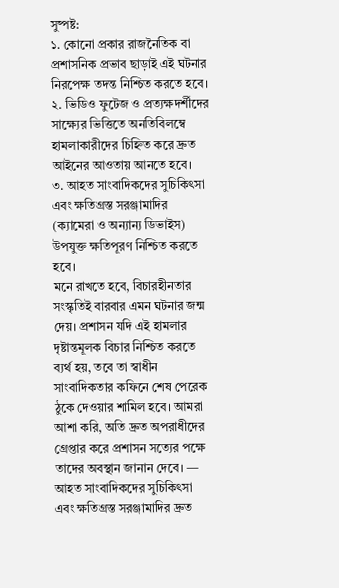সুষ্পষ্ট:
১. কোনো প্রকার রাজনৈতিক বা প্রশাসনিক প্রভাব ছাড়াই এই ঘটনার নিরপেক্ষ তদন্ত নিশ্চিত করতে হবে।
২. ভিডিও ফুটেজ ও প্রত্যক্ষদর্শীদের সাক্ষ্যের ভিত্তিতে অনতিবিলম্বে হামলাকারীদের চিহ্নিত করে দ্রুত আইনের আওতায় আনতে হবে।
৩. আহত সাংবাদিকদের সুচিকিৎসা এবং ক্ষতিগ্রস্ত সরঞ্জামাদির (ক্যামেরা ও অন্যান্য ডিভাইস) উপযুক্ত ক্ষতিপূরণ নিশ্চিত করতে হবে।
মনে রাখতে হবে, বিচারহীনতার সংস্কৃতিই বারবার এমন ঘটনার জন্ম দেয়। প্রশাসন যদি এই হামলার দৃষ্টান্তমূলক বিচার নিশ্চিত করতে ব্যর্থ হয়, তবে তা স্বাধীন সাংবাদিকতার কফিনে শেষ পেরেক ঠুকে দেওয়ার শামিল হবে। আমরা আশা করি, অতি দ্রুত অপরাধীদের গ্রেপ্তার করে প্রশাসন সত্যের পক্ষে তাদের অবস্থান জানান দেবে। — আহত সাংবাদিকদের সুচিকিৎসা এবং ক্ষতিগ্রস্ত সরঞ্জামাদির দ্রুত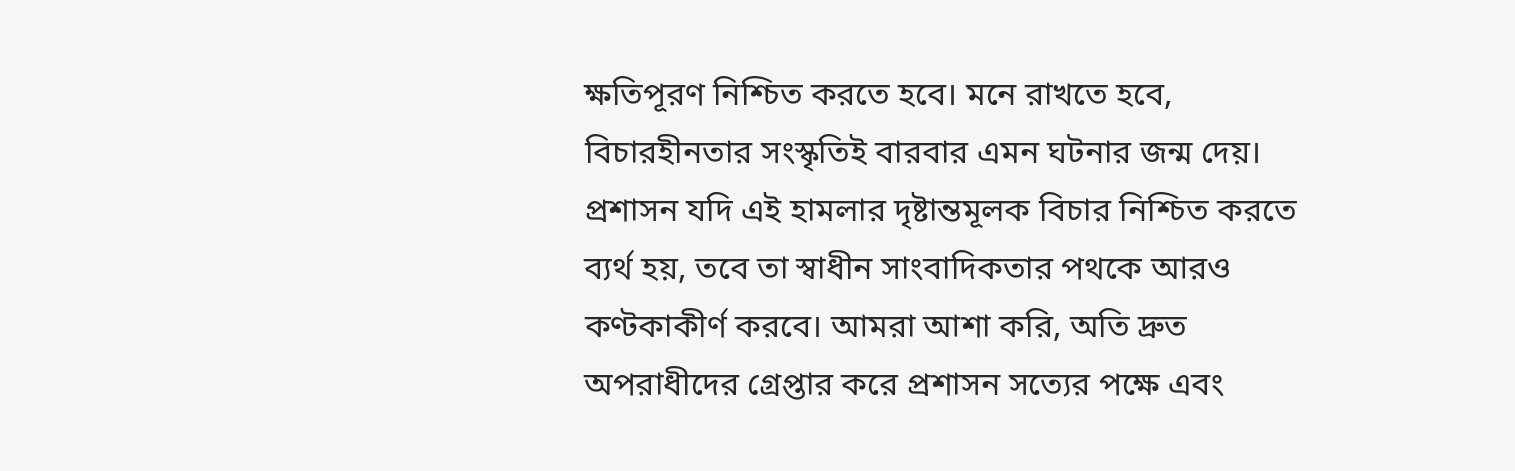ক্ষতিপূরণ নিশ্চিত করতে হবে। মনে রাখতে হবে, বিচারহীনতার সংস্কৃতিই বারবার এমন ঘটনার জন্ম দেয়। প্রশাসন যদি এই হামলার দৃষ্টান্তমূলক বিচার নিশ্চিত করতে ব্যর্থ হয়, তবে তা স্বাধীন সাংবাদিকতার পথকে আরও কণ্টকাকীর্ণ করবে। আমরা আশা করি, অতি দ্রুত অপরাধীদের গ্রেপ্তার করে প্রশাসন সত্যের পক্ষে এবং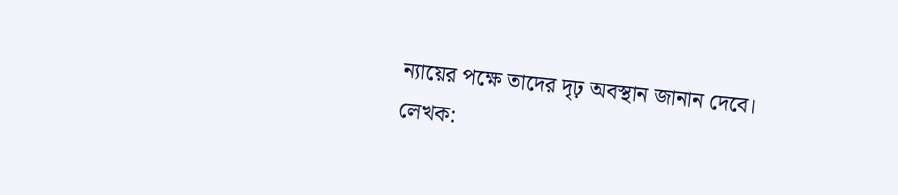ন্যায়ের পক্ষে তাদের দৃঢ় অবস্থান জানান দেবে।
লেখক: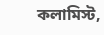কলামিস্ট,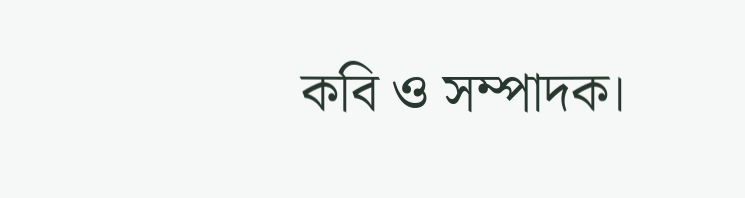কবি ও সম্পাদক।